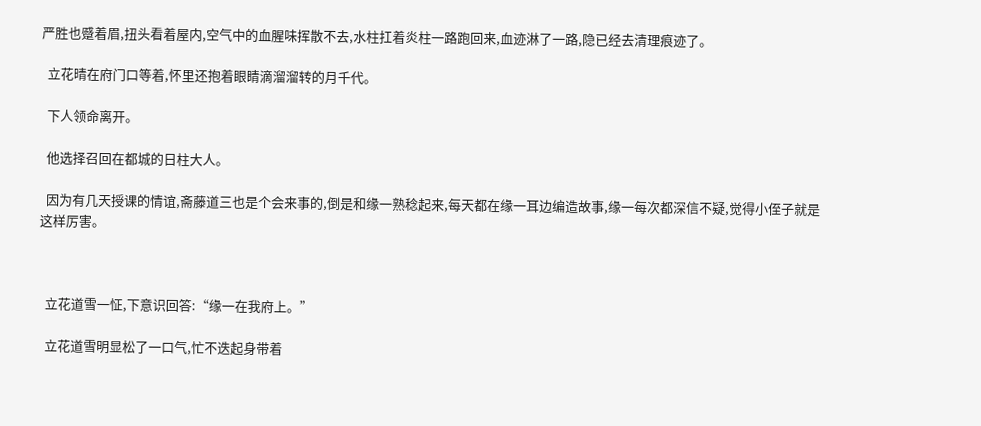严胜也蹙着眉,扭头看着屋内,空气中的血腥味挥散不去,水柱扛着炎柱一路跑回来,血迹淋了一路,隐已经去清理痕迹了。

  立花晴在府门口等着,怀里还抱着眼睛滴溜溜转的月千代。

  下人领命离开。

  他选择召回在都城的日柱大人。

  因为有几天授课的情谊,斋藤道三也是个会来事的,倒是和缘一熟稔起来,每天都在缘一耳边编造故事,缘一每次都深信不疑,觉得小侄子就是这样厉害。



  立花道雪一怔,下意识回答:“缘一在我府上。”

  立花道雪明显松了一口气,忙不迭起身带着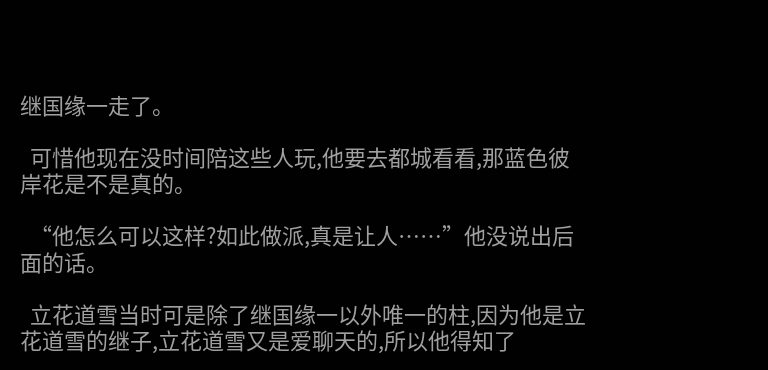继国缘一走了。

  可惜他现在没时间陪这些人玩,他要去都城看看,那蓝色彼岸花是不是真的。

  “他怎么可以这样?如此做派,真是让人……”他没说出后面的话。

  立花道雪当时可是除了继国缘一以外唯一的柱,因为他是立花道雪的继子,立花道雪又是爱聊天的,所以他得知了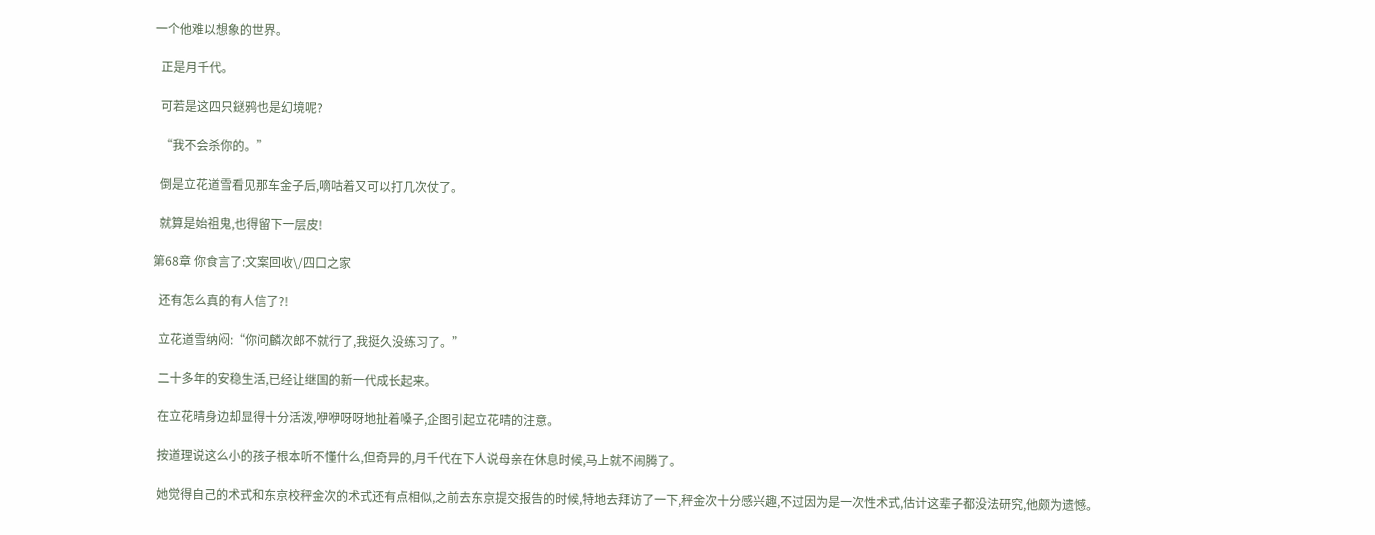一个他难以想象的世界。

  正是月千代。

  可若是这四只鎹鸦也是幻境呢?

  “我不会杀你的。”

  倒是立花道雪看见那车金子后,嘀咕着又可以打几次仗了。

  就算是始祖鬼,也得留下一层皮!

第68章 你食言了:文案回收\/四口之家

  还有怎么真的有人信了?!

  立花道雪纳闷:“你问麟次郎不就行了,我挺久没练习了。”

  二十多年的安稳生活,已经让继国的新一代成长起来。

  在立花晴身边却显得十分活泼,咿咿呀呀地扯着嗓子,企图引起立花晴的注意。

  按道理说这么小的孩子根本听不懂什么,但奇异的,月千代在下人说母亲在休息时候,马上就不闹腾了。

  她觉得自己的术式和东京校秤金次的术式还有点相似,之前去东京提交报告的时候,特地去拜访了一下,秤金次十分感兴趣,不过因为是一次性术式,估计这辈子都没法研究,他颇为遗憾。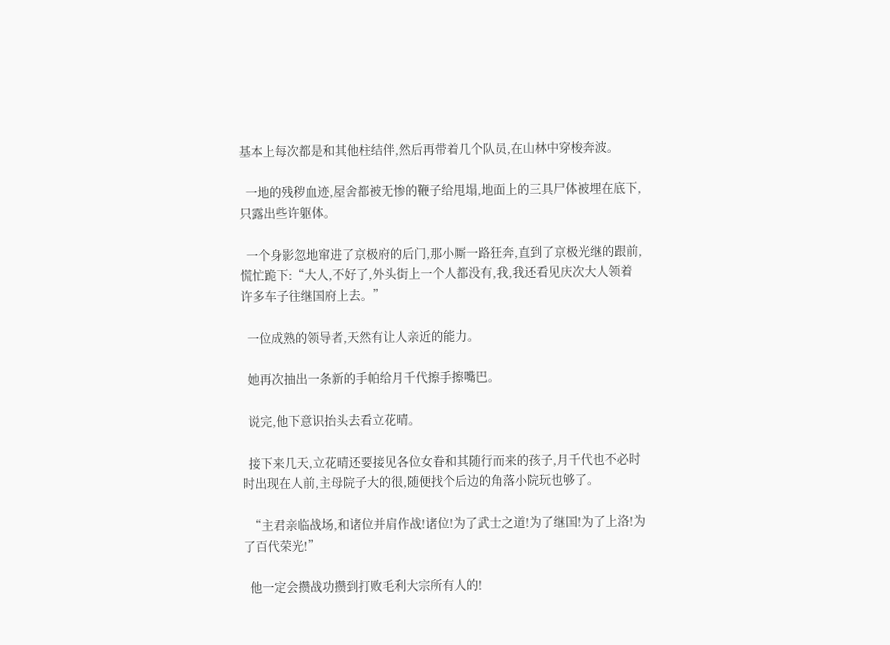基本上每次都是和其他柱结伴,然后再带着几个队员,在山林中穿梭奔波。

  一地的残秽血迹,屋舍都被无惨的鞭子给甩塌,地面上的三具尸体被埋在底下,只露出些许躯体。

  一个身影忽地窜进了京极府的后门,那小厮一路狂奔,直到了京极光继的跟前,慌忙跪下:“大人,不好了,外头街上一个人都没有,我,我还看见庆次大人领着许多车子往继国府上去。”

  一位成熟的领导者,天然有让人亲近的能力。

  她再次抽出一条新的手帕给月千代擦手擦嘴巴。

  说完,他下意识抬头去看立花晴。

  接下来几天,立花晴还要接见各位女眷和其随行而来的孩子,月千代也不必时时出现在人前,主母院子大的很,随便找个后边的角落小院玩也够了。

  “主君亲临战场,和诸位并肩作战!诸位!为了武士之道!为了继国!为了上洛!为了百代荣光!”

  他一定会攒战功攒到打败毛利大宗所有人的!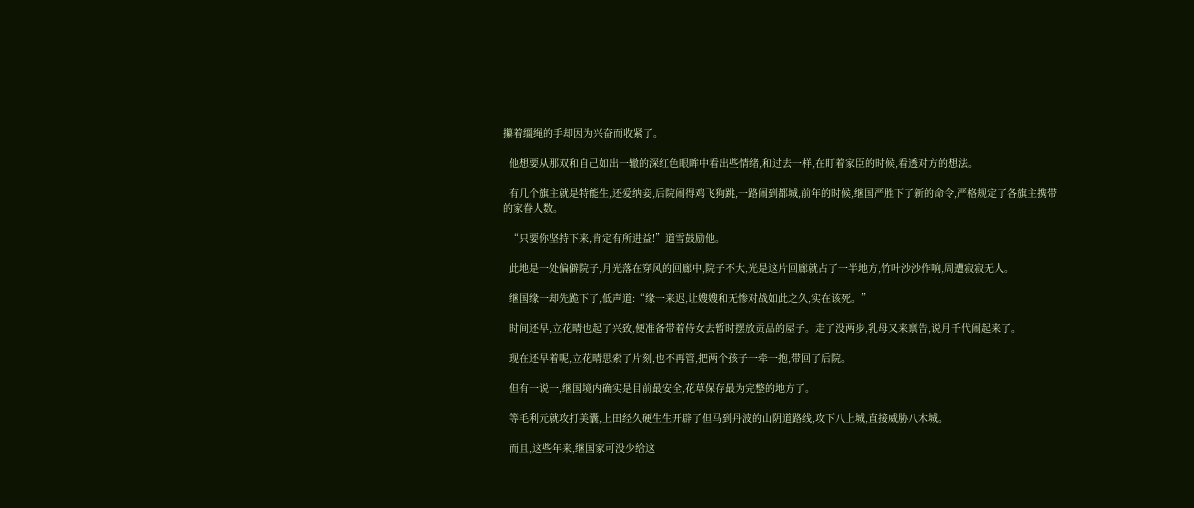攥着缰绳的手却因为兴奋而收紧了。

  他想要从那双和自己如出一辙的深红色眼眸中看出些情绪,和过去一样,在盯着家臣的时候,看透对方的想法。

  有几个旗主就是特能生,还爱纳妾,后院闹得鸡飞狗跳,一路闹到都城,前年的时候,继国严胜下了新的命令,严格规定了各旗主携带的家眷人数。

  “只要你坚持下来,肯定有所进益!”道雪鼓励他。

  此地是一处偏僻院子,月光落在穿风的回廊中,院子不大,光是这片回廊就占了一半地方,竹叶沙沙作响,周遭寂寂无人。

  继国缘一却先跪下了,低声道:“缘一来迟,让嫂嫂和无惨对战如此之久,实在该死。”

  时间还早,立花晴也起了兴致,便准备带着侍女去暂时摆放贡品的屋子。走了没两步,乳母又来禀告,说月千代闹起来了。

  现在还早着呢,立花晴思索了片刻,也不再管,把两个孩子一牵一抱,带回了后院。

  但有一说一,继国境内确实是目前最安全,花草保存最为完整的地方了。

  等毛利元就攻打美囊,上田经久硬生生开辟了但马到丹波的山阴道路线,攻下八上城,直接威胁八木城。

  而且,这些年来,继国家可没少给这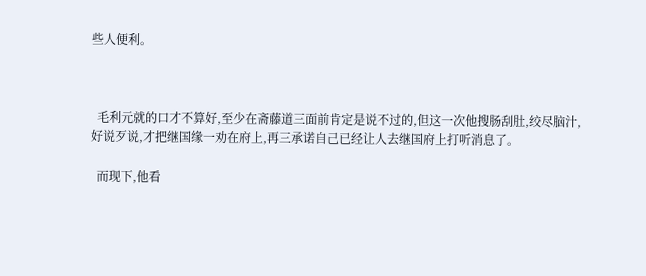些人便利。



  毛利元就的口才不算好,至少在斋藤道三面前肯定是说不过的,但这一次他搜肠刮肚,绞尽脑汁,好说歹说,才把继国缘一劝在府上,再三承诺自己已经让人去继国府上打听消息了。

  而现下,他看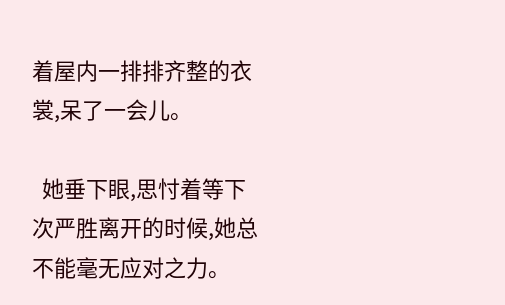着屋内一排排齐整的衣裳,呆了一会儿。

  她垂下眼,思忖着等下次严胜离开的时候,她总不能毫无应对之力。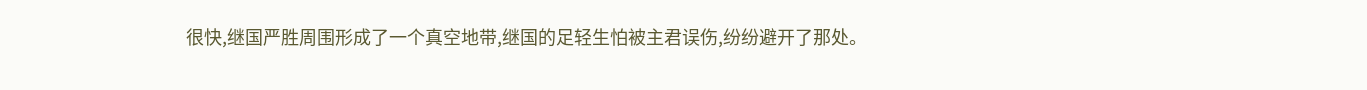很快,继国严胜周围形成了一个真空地带,继国的足轻生怕被主君误伤,纷纷避开了那处。